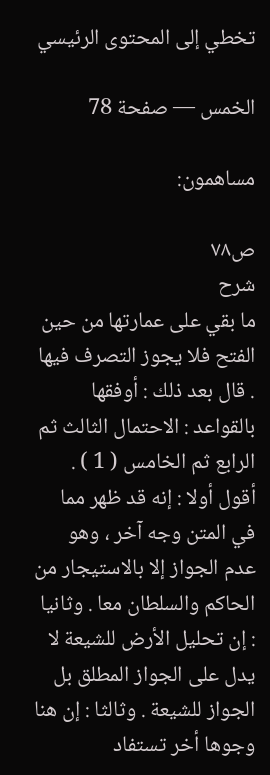تخطي إلى المحتوى الرئيسي

الخمس — صفحة 78

مساهمون:

ص٧٨
شرح
ما بقي على عمارتها من حين الفتح فلا يجوز التصرف فيها . قال بعد ذلك : أوفقها بالقواعد : الاحتمال الثالث ثم الرابع ثم الخامس ( 1 ) . أقول أولا : إنه قد ظهر مما في المتن وجه آخر ، وهو عدم الجواز إلا بالاستيجار من الحاكم والسلطان معا . وثانيا : إن تحليل الأرض للشيعة لا يدل على الجواز المطلق بل الجواز للشيعة . وثالثا : إن هنا وجوها أخر تستفاد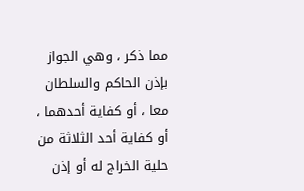مما ذكر ، وهي الجواز بإذن الحاكم والسلطان معا ، أو كفاية أحدهما ، أو كفاية أحد الثلاثة من حلية الخراج له أو إذن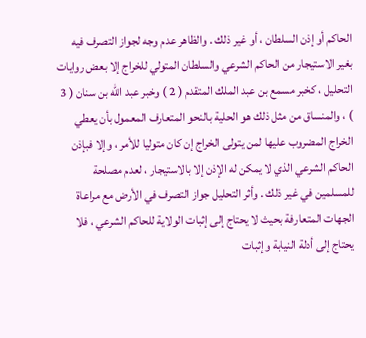الحاكم أو إذن السلطان ، أو غير ذلك . والظاهر عدم وجه لجواز التصرف فيه بغير الاستيجار من الحاكم الشرعي والسلطان المتولي للخراج إلا بعض روايات التحليل ، كخبر مسمع بن عبد الملك المتقدم ( 2 ) وخبر عبد الله بن سنان ( 3 ) ، والمنساق من مثل ذلك هو الحلية بالنحو المتعارف المعمول بأن يعطي الخراج المضروب عليها لمن يتولى الخراج إن كان متوليا للأمر ، وإلا فبإذن الحاكم الشرعي الذي لا يمكن له الإذن إلا بالاستيجار ، لعدم مصلحة للمسلمين في غير ذلك . وأثر التحليل جواز التصرف في الأرض مع مراعاة الجهات المتعارفة بحيث لا يحتاج إلى إثبات الولاية للحاكم الشرعي ، فلا يحتاج إلى أدلة النيابة وإثبات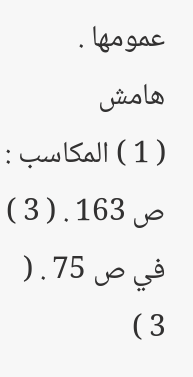عمومها .
هامش
( 1 ) المكاسب : ص 163 . ( 3 ) في ص 75 . ( 3 )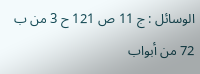الوسائل : ج 11 ص 121 ح 3 من ب 72 من أبواب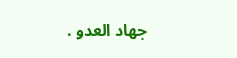جهاد العدو .